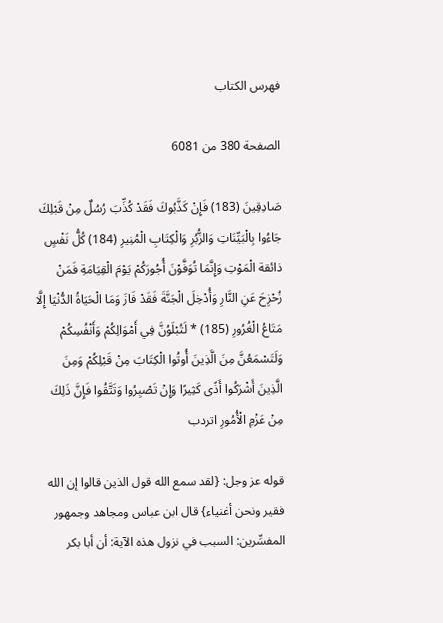فهرس الكتاب

الصفحة 380 من 6081

صَادِقِينَ (183) فَإِنْ كَذَّبُوكَ فَقَدْ كُذِّبَ رُسُلٌ مِنْ قَبْلِكَ جَاءُوا بِالْبَيِّنَاتِ وَالزُّبُرِ وَالْكِتَابِ الْمُنِيرِ (184) كُلُّ نَفْسٍ ذائقة الْمَوْتِ وَإِنَّمَا تُوَفَّوْنَ أُجُورَكُمْ يَوْمَ الْقِيَامَةِ فَمَنْ زُحْزِحَ عَنِ النَّارِ وَأُدْخِلَ الْجَنَّةَ فَقَدْ فَازَ وَمَا الْحَيَاةُ الدُّنْيَا إِلَّا مَتَاعُ الْغُرُورِ (185) * لَتُبْلَوُنَّ فِي أَمْوَالِكُمْ وَأَنْفُسِكُمْ وَلَتَسْمَعُنَّ مِنَ الَّذِينَ أُوتُوا الْكِتَابَ مِنْ قَبْلِكُمْ وَمِنَ الَّذِينَ أَشْرَكُوا أَذًى كَثِيرًا وَإِنْ تَصْبِرُوا وَتَتَّقُوا فَإِنَّ ذَلِكَ مِنْ عَزْمِ الْأُمُورِ اتردب

قوله عز وجل: {لقد سمع الله قول الذين قالوا إن الله فقير ونحن أغنياء} قال ابن عباس ومجاهد وجمهور المفسِّرين: السبب في نزول هذه الآية: أن أبا بكر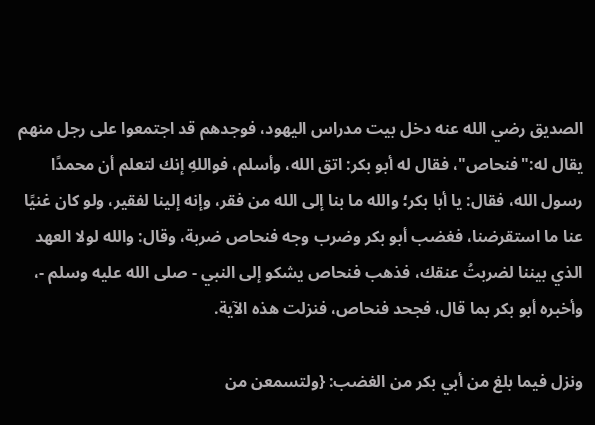الصديق رضي الله عنه دخل بيت مدراس اليهود، فوجدهم قد اجتمعوا على رجل منهم يقال له:"فنحاص"، فقال له أبو بكر: اتق الله، وأسلم، فواللهِ إنك لتعلم أن محمدًا رسول الله، فقال: يا أبا بكر؛ والله ما بنا إلى الله من فقر، وإنه إلينا لفقير، ولو كان غنيًا عنا ما استقرضنا، فغضب أبو بكر وضرب وجه فنحاص ضربة، وقال: والله لولا العهد الذي بيننا لضربتُ عنقك، فذهب فنحاص يشكو إلى النبي - صلى الله عليه وسلم -، وأخبره أبو بكر بما قال، فجحد فنحاص، فنزلت هذه الآية.

ونزل فيما بلغ من أبي بكر من الغضب: {ولتسمعن من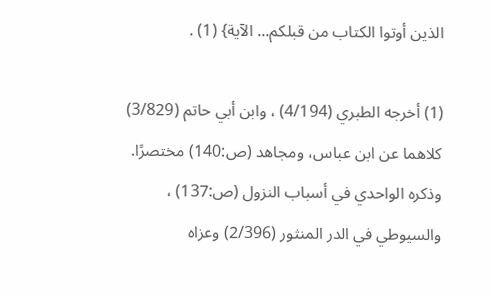الذين أوتوا الكتاب من قبلكم... الآية} (1) .

(1) أخرجه الطبري (4/194) ، وابن أبي حاتم (3/829) كلاهما عن ابن عباس، ومجاهد (ص:140) مختصرًا. وذكره الواحدي في أسباب النزول (ص:137) ، والسيوطي في الدر المنثور (2/396) وعزاه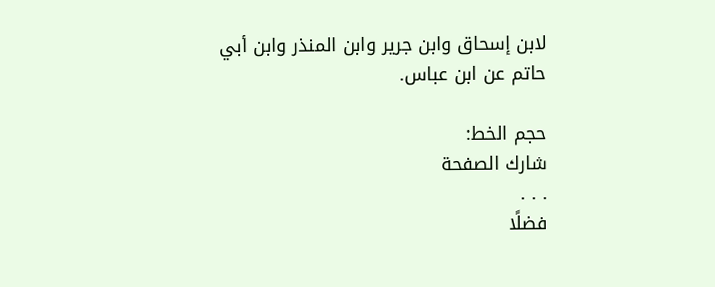لابن إسحاق وابن جرير وابن المنذر وابن أبي حاتم عن ابن عباس.

حجم الخط:
شارك الصفحة
. . .
فضلًا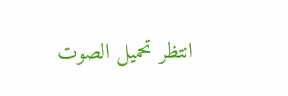انتظر تحميل الصوت